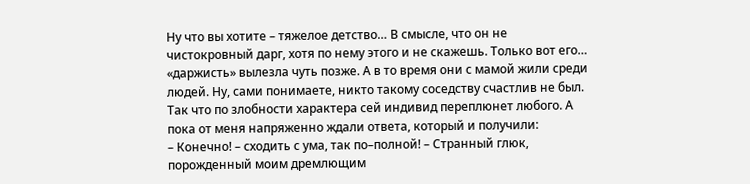Ну что вы хотите – тяжелое детство… В смысле, что он не чистокровный дарг, хотя по нему этого и не скажешь. Только вот его… «даржисть» вылезла чуть позже. А в то время они с мамой жили среди людей. Ну, сами понимаете, никто такому соседству счастлив не был. Так что по злобности характера сей индивид переплюнет любого. А пока от меня напряженно ждали ответа, который и получили:
– Конечно! – сходить с ума, так по–полной! – Странный глюк, порожденный моим дремлющим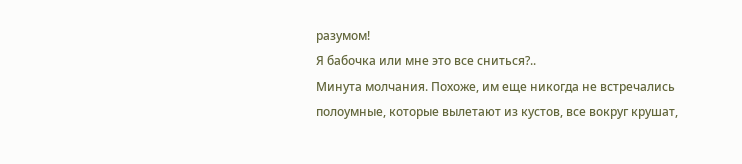разумом!
Я бабочка или мне это все сниться?..
Минута молчания. Похоже, им еще никогда не встречались полоумные, которые вылетают из кустов, все вокруг крушат,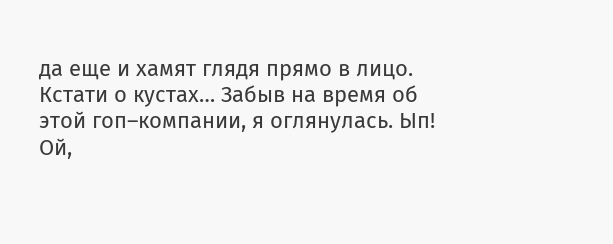да еще и хамят глядя прямо в лицо.
Кстати о кустах… Забыв на время об этой гоп–компании, я оглянулась. Ып! Ой,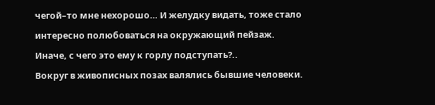чегой–то мне нехорошо… И желудку видать, тоже стало интересно полюбоваться на окружающий пейзаж. Иначе, с чего это ему к горлу подступать?..
Вокруг в живописных позах валялись бывшие человеки.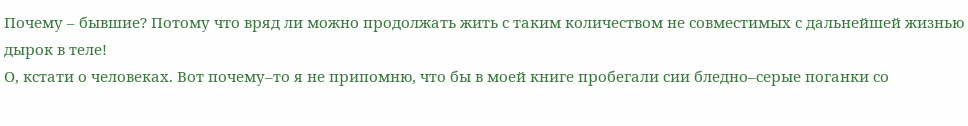Почему – бывшие? Потому что вряд ли можно продолжать жить с таким количеством не совместимых с дальнейшей жизнью дырок в теле!
О, кстати о человеках. Вот почему–то я не припомню, что бы в моей книге пробегали сии бледно–серые поганки со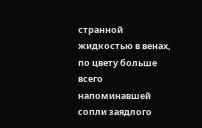странной жидкостью в венах, по цвету больше всего напоминавшей сопли заядлого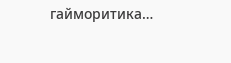гайморитика…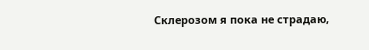Склерозом я пока не страдаю,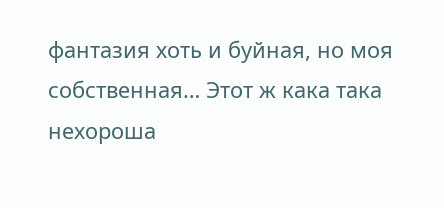фантазия хоть и буйная, но моя собственная… Этот ж кака така нехороша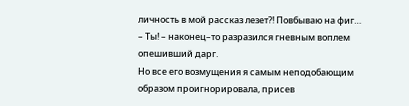личность в мой рассказ лезет?! Повбываю на фиг…
– Ты! – наконец–то разразился гневным воплем опешивший дарг.
Но все его возмущения я самым неподобающим образом проигнорировала, присев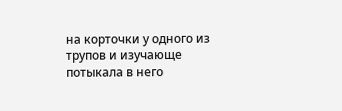на корточки у одного из трупов и изучающе потыкала в него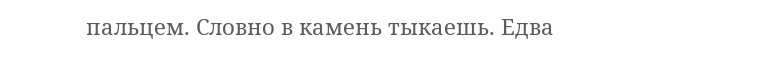пальцем. Словно в камень тыкаешь. Едва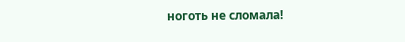ноготь не сломала!